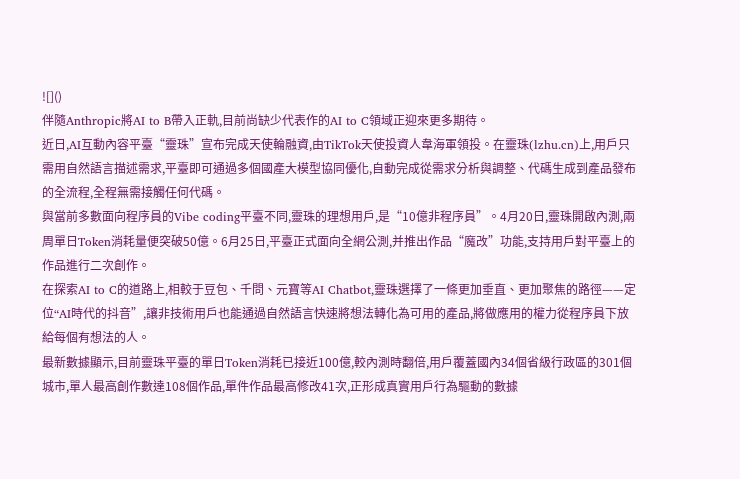![]()
伴隨Anthropic將AI to B帶入正軌,目前尚缺少代表作的AI to C領域正迎來更多期待。
近日,AI互動內容平臺“靈珠”宣布完成天使輪融資,由TikTok天使投資人韋海軍領投。在靈珠(lzhu.cn)上,用戶只需用自然語言描述需求,平臺即可通過多個國產大模型協同優化,自動完成從需求分析與調整、代碼生成到產品發布的全流程,全程無需接觸任何代碼。
與當前多數面向程序員的Vibe coding平臺不同,靈珠的理想用戶,是“10億非程序員”。4月20日,靈珠開啟內測,兩周單日Token消耗量便突破50億。6月25日,平臺正式面向全網公測,并推出作品“魔改”功能,支持用戶對平臺上的作品進行二次創作。
在探索AI to C的道路上,相較于豆包、千問、元寶等AI Chatbot,靈珠選擇了一條更加垂直、更加聚焦的路徑——定位“AI時代的抖音”,讓非技術用戶也能通過自然語言快速將想法轉化為可用的產品,將做應用的權力從程序員下放給每個有想法的人。
最新數據顯示,目前靈珠平臺的單日Token消耗已接近100億,較內測時翻倍,用戶覆蓋國內34個省級行政區的301個城市,單人最高創作數達108個作品,單件作品最高修改41次,正形成真實用戶行為驅動的數據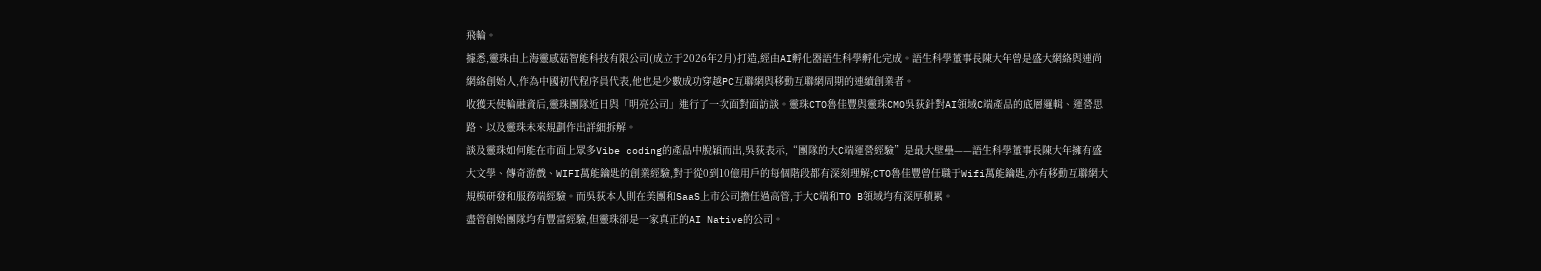飛輪。
據悉,靈珠由上海靈感菇智能科技有限公司(成立于2026年2月)打造,經由AI孵化器語生科學孵化完成。語生科學董事長陳大年曾是盛大網絡與連尚網絡創始人,作為中國初代程序員代表,他也是少數成功穿越PC互聯網與移動互聯網周期的連續創業者。
收獲天使輪融資后,靈珠團隊近日與「明亮公司」進行了一次面對面訪談。靈珠CTO魯佳豐與靈珠CMO吳荻針對AI領域C端產品的底層邏輯、運營思路、以及靈珠未來規劃作出詳細拆解。
談及靈珠如何能在市面上眾多Vibe coding的產品中脫穎而出,吳荻表示,“團隊的大C端運營經驗”是最大壁壘——語生科學董事長陳大年擁有盛大文學、傳奇游戲、WIFI萬能鑰匙的創業經驗,對于從0到10億用戶的每個階段都有深刻理解;CTO魯佳豐曾任職于Wifi萬能鑰匙,亦有移動互聯網大規模研發和服務端經驗。而吳荻本人則在美團和SaaS上市公司擔任過高管,于大C端和TO B領域均有深厚積累。
盡管創始團隊均有豐富經驗,但靈珠卻是一家真正的AI Native的公司。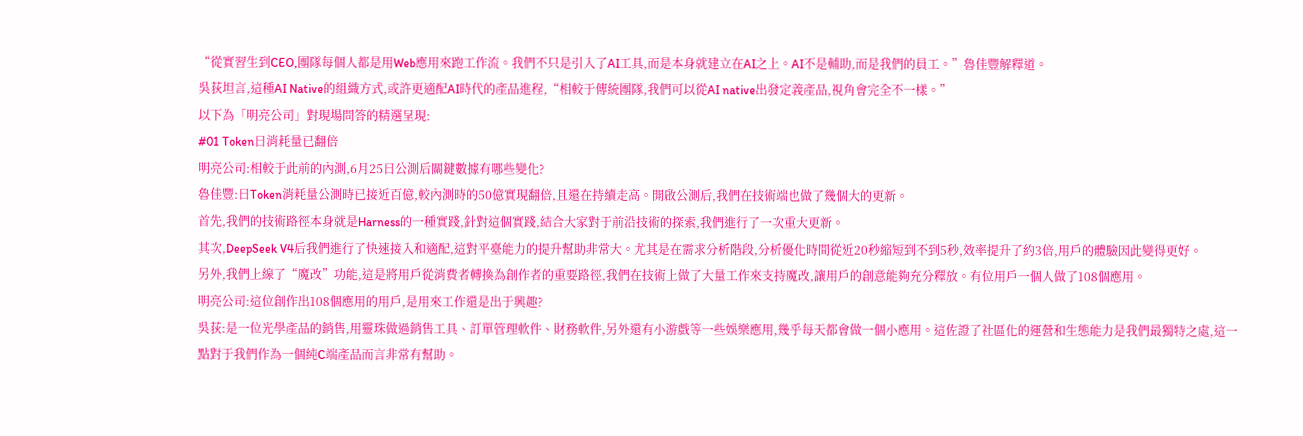“從實習生到CEO,團隊每個人都是用Web應用來跑工作流。我們不只是引入了AI工具,而是本身就建立在AI之上。AI不是輔助,而是我們的員工。”魯佳豐解釋道。
吳荻坦言,這種AI Native的組織方式,或許更適配AI時代的產品進程,“相較于傳統團隊,我們可以從AI native出發定義產品,視角會完全不一樣。”
以下為「明亮公司」對現場問答的精選呈現:
#01 Token日消耗量已翻倍
明亮公司:相較于此前的內測,6月25日公測后關鍵數據有哪些變化?
魯佳豐:日Token消耗量公測時已接近百億,較內測時的50億實現翻倍,且還在持續走高。開啟公測后,我們在技術端也做了幾個大的更新。
首先,我們的技術路徑本身就是Harness的一種實踐,針對這個實踐,結合大家對于前沿技術的探索,我們進行了一次重大更新。
其次,DeepSeek V4后我們進行了快速接入和適配,這對平臺能力的提升幫助非常大。尤其是在需求分析階段,分析優化時間從近20秒縮短到不到5秒,效率提升了約3倍,用戶的體驗因此變得更好。
另外,我們上線了“魔改”功能,這是將用戶從消費者轉換為創作者的重要路徑,我們在技術上做了大量工作來支持魔改,讓用戶的創意能夠充分釋放。有位用戶一個人做了108個應用。
明亮公司:這位創作出108個應用的用戶,是用來工作還是出于興趣?
吳荻:是一位光學產品的銷售,用靈珠做過銷售工具、訂單管理軟件、財務軟件,另外還有小游戲等一些娛樂應用,幾乎每天都會做一個小應用。這佐證了社區化的運營和生態能力是我們最獨特之處,這一點對于我們作為一個純C端產品而言非常有幫助。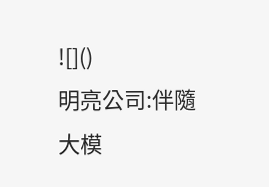![]()
明亮公司:伴隨大模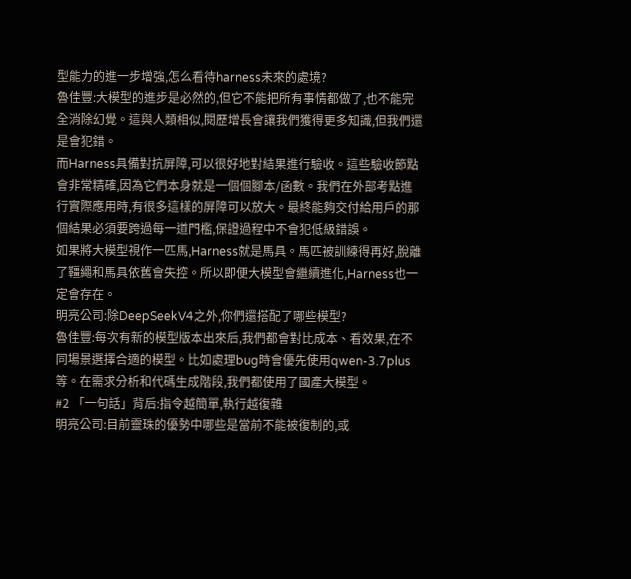型能力的進一步增強,怎么看待harness未來的處境?
魯佳豐:大模型的進步是必然的,但它不能把所有事情都做了,也不能完全消除幻覺。這與人類相似,閱歷增長會讓我們獲得更多知識,但我們還是會犯錯。
而Harness具備對抗屏障,可以很好地對結果進行驗收。這些驗收節點會非常精確,因為它們本身就是一個個腳本/函數。我們在外部考點進行實際應用時,有很多這樣的屏障可以放大。最終能夠交付給用戶的那個結果必須要跨過每一道門檻,保證過程中不會犯低級錯誤。
如果將大模型視作一匹馬,Harness就是馬具。馬匹被訓練得再好,脫離了韁繩和馬具依舊會失控。所以即便大模型會繼續進化,Harness也一定會存在。
明亮公司:除DeepSeekV4之外,你們還搭配了哪些模型?
魯佳豐:每次有新的模型版本出來后,我們都會對比成本、看效果,在不同場景選擇合適的模型。比如處理bug時會優先使用qwen-3.7plus等。在需求分析和代碼生成階段,我們都使用了國產大模型。
#2 「一句話」背后:指令越簡單,執行越復雜
明亮公司:目前靈珠的優勢中哪些是當前不能被復制的,或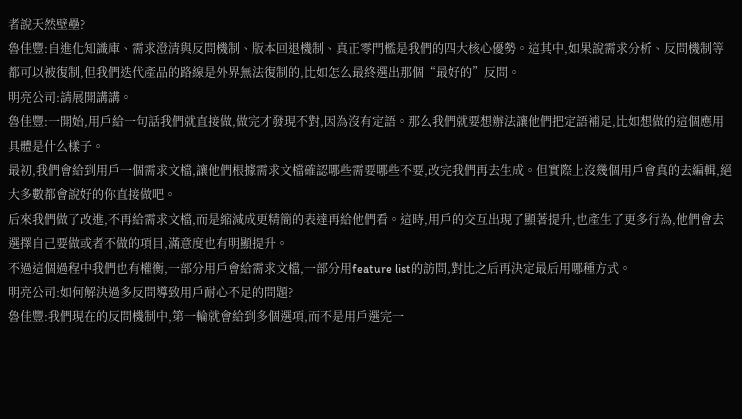者說天然壁壘?
魯佳豐:自進化知識庫、需求澄清與反問機制、版本回退機制、真正零門檻是我們的四大核心優勢。這其中,如果說需求分析、反問機制等都可以被復制,但我們迭代產品的路線是外界無法復制的,比如怎么最終選出那個“最好的”反問。
明亮公司:請展開講講。
魯佳豐:一開始,用戶給一句話我們就直接做,做完才發現不對,因為沒有定語。那么我們就要想辦法讓他們把定語補足,比如想做的這個應用具體是什么樣子。
最初,我們會給到用戶一個需求文檔,讓他們根據需求文檔確認哪些需要哪些不要,改完我們再去生成。但實際上沒幾個用戶會真的去編輯,絕大多數都會說好的你直接做吧。
后來我們做了改進,不再給需求文檔,而是縮減成更精簡的表達再給他們看。這時,用戶的交互出現了顯著提升,也產生了更多行為,他們會去選擇自己要做或者不做的項目,滿意度也有明顯提升。
不過這個過程中我們也有權衡,一部分用戶會給需求文檔,一部分用feature list的訪問,對比之后再決定最后用哪種方式。
明亮公司:如何解決過多反問導致用戶耐心不足的問題?
魯佳豐:我們現在的反問機制中,第一輪就會給到多個選項,而不是用戶選完一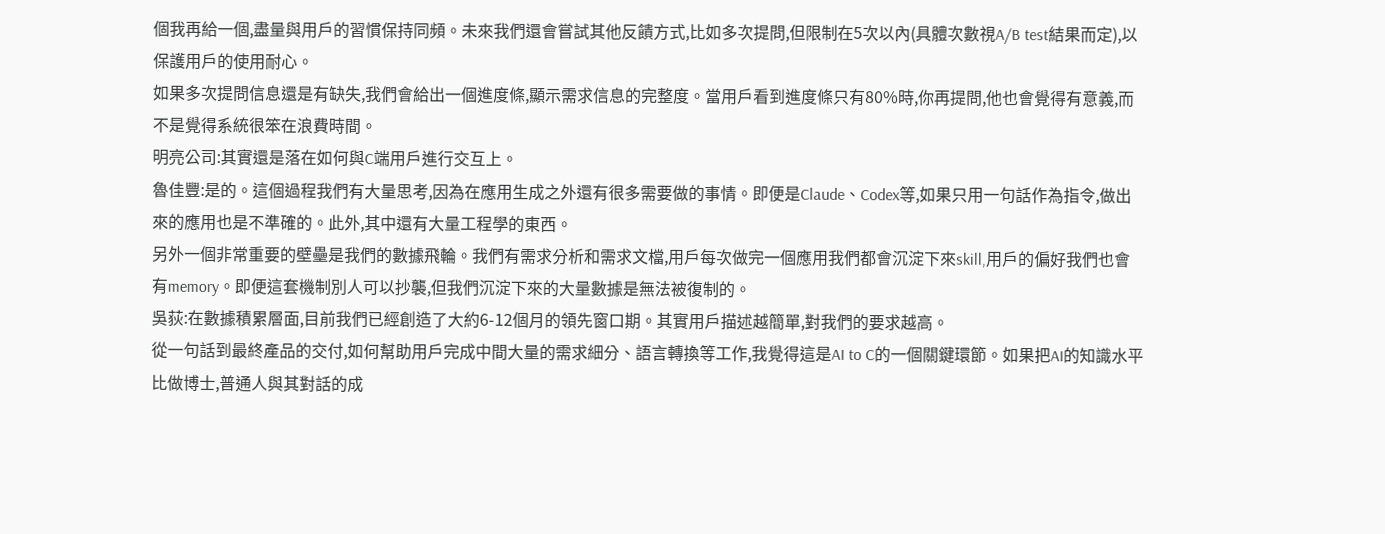個我再給一個,盡量與用戶的習慣保持同頻。未來我們還會嘗試其他反饋方式,比如多次提問,但限制在5次以內(具體次數視A/B test結果而定),以保護用戶的使用耐心。
如果多次提問信息還是有缺失,我們會給出一個進度條,顯示需求信息的完整度。當用戶看到進度條只有80%時,你再提問,他也會覺得有意義,而不是覺得系統很笨在浪費時間。
明亮公司:其實還是落在如何與C端用戶進行交互上。
魯佳豐:是的。這個過程我們有大量思考,因為在應用生成之外還有很多需要做的事情。即便是Claude、Codex等,如果只用一句話作為指令,做出來的應用也是不準確的。此外,其中還有大量工程學的東西。
另外一個非常重要的壁壘是我們的數據飛輪。我們有需求分析和需求文檔,用戶每次做完一個應用我們都會沉淀下來skill,用戶的偏好我們也會有memory。即便這套機制別人可以抄襲,但我們沉淀下來的大量數據是無法被復制的。
吳荻:在數據積累層面,目前我們已經創造了大約6-12個月的領先窗口期。其實用戶描述越簡單,對我們的要求越高。
從一句話到最終產品的交付,如何幫助用戶完成中間大量的需求細分、語言轉換等工作,我覺得這是AI to C的一個關鍵環節。如果把AI的知識水平比做博士,普通人與其對話的成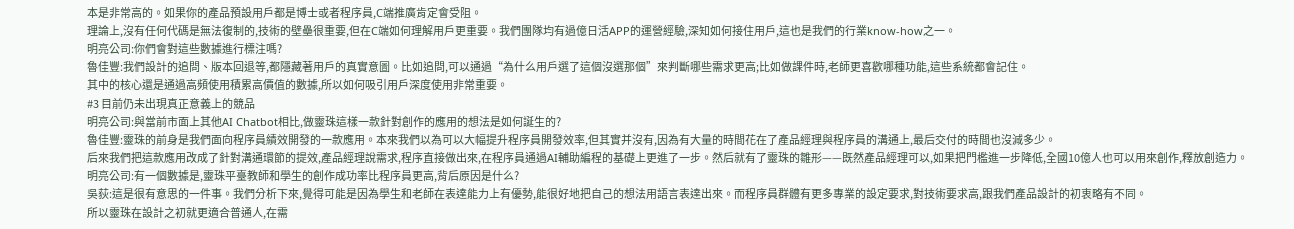本是非常高的。如果你的產品預設用戶都是博士或者程序員,C端推廣肯定會受阻。
理論上,沒有任何代碼是無法復制的,技術的壁壘很重要,但在C端如何理解用戶更重要。我們團隊均有過億日活APP的運營經驗,深知如何接住用戶,這也是我們的行業know-how之一。
明亮公司:你們會對這些數據進行標注嗎?
魯佳豐:我們設計的追問、版本回退等,都隱藏著用戶的真實意圖。比如追問,可以通過“為什么用戶選了這個沒選那個”來判斷哪些需求更高;比如做課件時,老師更喜歡哪種功能,這些系統都會記住。
其中的核心還是通過高頻使用積累高價值的數據,所以如何吸引用戶深度使用非常重要。
#3 目前仍未出現真正意義上的競品
明亮公司:與當前市面上其他AI Chatbot相比,做靈珠這樣一款針對創作的應用的想法是如何誕生的?
魯佳豐:靈珠的前身是我們面向程序員績效開發的一款應用。本來我們以為可以大幅提升程序員開發效率,但其實并沒有,因為有大量的時間花在了產品經理與程序員的溝通上,最后交付的時間也沒減多少。
后來我們把這款應用改成了針對溝通環節的提效,產品經理說需求,程序直接做出來,在程序員通過AI輔助編程的基礎上更進了一步。然后就有了靈珠的雛形——既然產品經理可以,如果把門檻進一步降低,全國10億人也可以用來創作,釋放創造力。
明亮公司:有一個數據是,靈珠平臺教師和學生的創作成功率比程序員更高,背后原因是什么?
吳荻:這是很有意思的一件事。我們分析下來,覺得可能是因為學生和老師在表達能力上有優勢,能很好地把自己的想法用語言表達出來。而程序員群體有更多專業的設定要求,對技術要求高,跟我們產品設計的初衷略有不同。
所以靈珠在設計之初就更適合普通人,在需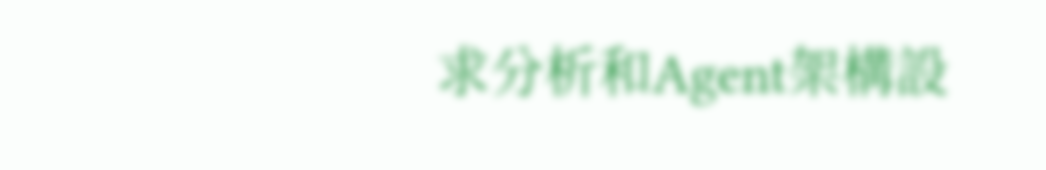求分析和Agent架構設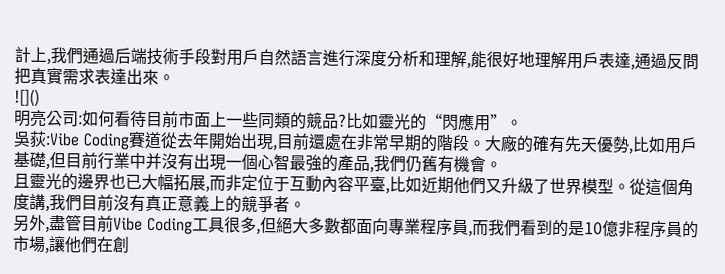計上,我們通過后端技術手段對用戶自然語言進行深度分析和理解,能很好地理解用戶表達,通過反問把真實需求表達出來。
![]()
明亮公司:如何看待目前市面上一些同類的競品?比如靈光的“閃應用”。
吳荻:Vibe Coding賽道從去年開始出現,目前還處在非常早期的階段。大廠的確有先天優勢,比如用戶基礎,但目前行業中并沒有出現一個心智最強的產品,我們仍舊有機會。
且靈光的邊界也已大幅拓展,而非定位于互動內容平臺,比如近期他們又升級了世界模型。從這個角度講,我們目前沒有真正意義上的競爭者。
另外,盡管目前Vibe Coding工具很多,但絕大多數都面向專業程序員,而我們看到的是10億非程序員的市場,讓他們在創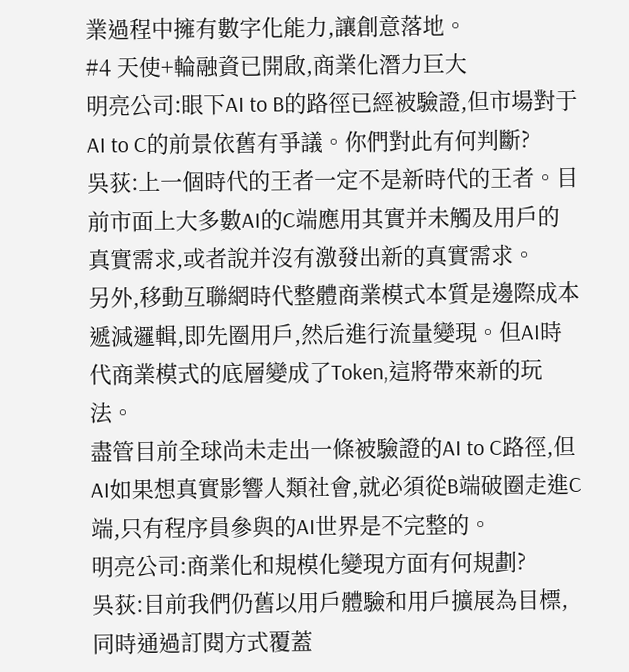業過程中擁有數字化能力,讓創意落地。
#4 天使+輪融資已開啟,商業化潛力巨大
明亮公司:眼下AI to B的路徑已經被驗證,但市場對于AI to C的前景依舊有爭議。你們對此有何判斷?
吳荻:上一個時代的王者一定不是新時代的王者。目前市面上大多數AI的C端應用其實并未觸及用戶的真實需求,或者說并沒有激發出新的真實需求。
另外,移動互聯網時代整體商業模式本質是邊際成本遞減邏輯,即先圈用戶,然后進行流量變現。但AI時代商業模式的底層變成了Token,這將帶來新的玩法。
盡管目前全球尚未走出一條被驗證的AI to C路徑,但AI如果想真實影響人類社會,就必須從B端破圈走進C端,只有程序員參與的AI世界是不完整的。
明亮公司:商業化和規模化變現方面有何規劃?
吳荻:目前我們仍舊以用戶體驗和用戶擴展為目標,同時通過訂閱方式覆蓋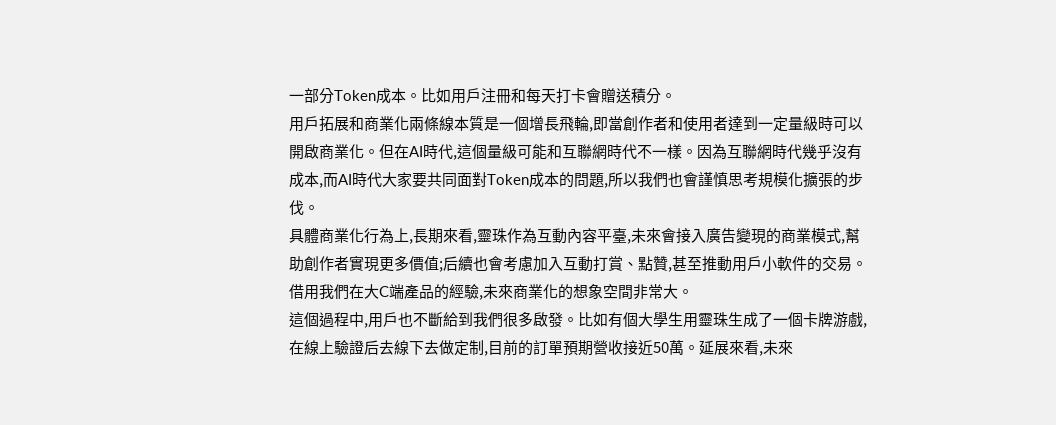一部分Token成本。比如用戶注冊和每天打卡會贈送積分。
用戶拓展和商業化兩條線本質是一個增長飛輪,即當創作者和使用者達到一定量級時可以開啟商業化。但在AI時代,這個量級可能和互聯網時代不一樣。因為互聯網時代幾乎沒有成本,而AI時代大家要共同面對Token成本的問題,所以我們也會謹慎思考規模化擴張的步伐。
具體商業化行為上,長期來看,靈珠作為互動內容平臺,未來會接入廣告變現的商業模式,幫助創作者實現更多價值;后續也會考慮加入互動打賞、點贊,甚至推動用戶小軟件的交易。借用我們在大C端產品的經驗,未來商業化的想象空間非常大。
這個過程中,用戶也不斷給到我們很多啟發。比如有個大學生用靈珠生成了一個卡牌游戲,在線上驗證后去線下去做定制,目前的訂單預期營收接近50萬。延展來看,未來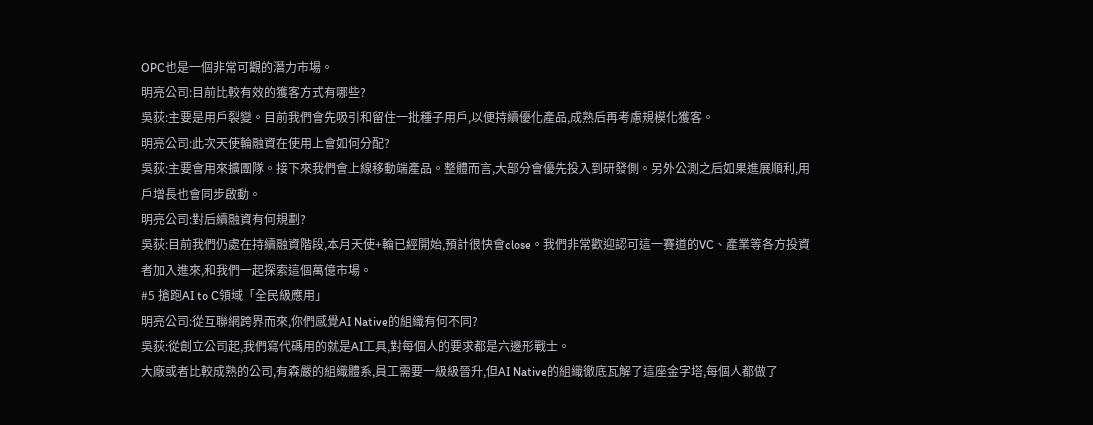OPC也是一個非常可觀的潛力市場。
明亮公司:目前比較有效的獲客方式有哪些?
吳荻:主要是用戶裂變。目前我們會先吸引和留住一批種子用戶,以便持續優化產品,成熟后再考慮規模化獲客。
明亮公司:此次天使輪融資在使用上會如何分配?
吳荻:主要會用來擴團隊。接下來我們會上線移動端產品。整體而言,大部分會優先投入到研發側。另外公測之后如果進展順利,用戶增長也會同步啟動。
明亮公司:對后續融資有何規劃?
吳荻:目前我們仍處在持續融資階段,本月天使+輪已經開始,預計很快會close。我們非常歡迎認可這一賽道的VC、產業等各方投資者加入進來,和我們一起探索這個萬億市場。
#5 搶跑AI to C領域「全民級應用」
明亮公司:從互聯網跨界而來,你們感覺AI Native的組織有何不同?
吳荻:從創立公司起,我們寫代碼用的就是AI工具,對每個人的要求都是六邊形戰士。
大廠或者比較成熟的公司,有森嚴的組織體系,員工需要一級級晉升,但AI Native的組織徹底瓦解了這座金字塔,每個人都做了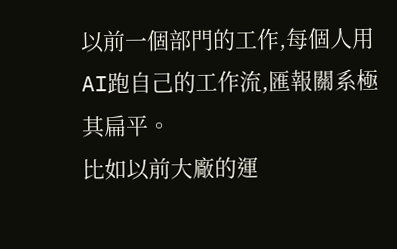以前一個部門的工作,每個人用AI跑自己的工作流,匯報關系極其扁平。
比如以前大廠的運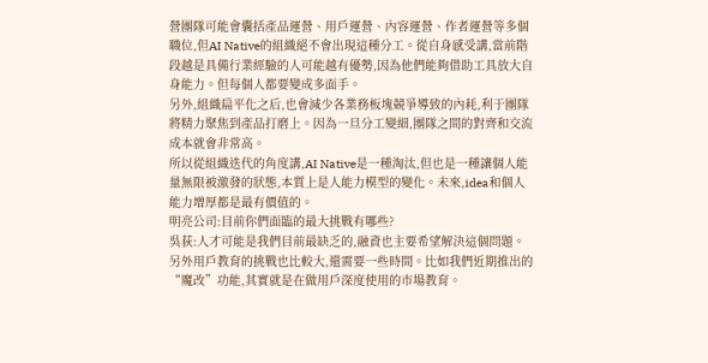營團隊可能會囊括產品運營、用戶運營、內容運營、作者運營等多個職位,但AI Native的組織絕不會出現這種分工。從自身感受講,當前階段越是具備行業經驗的人可能越有優勢,因為他們能夠借助工具放大自身能力。但每個人都要變成多面手。
另外,組織扁平化之后,也會減少各業務板塊競爭導致的內耗,利于團隊將精力聚焦到產品打磨上。因為一旦分工變細,團隊之間的對齊和交流成本就會非常高。
所以從組織迭代的角度講,AI Native是一種淘汰,但也是一種讓個人能量無限被激發的狀態,本質上是人能力模型的變化。未來,idea和個人能力增厚都是最有價值的。
明亮公司:目前你們面臨的最大挑戰有哪些?
吳荻:人才可能是我們目前最缺乏的,融資也主要希望解決這個問題。另外用戶教育的挑戰也比較大,還需要一些時間。比如我們近期推出的“魔改”功能,其實就是在做用戶深度使用的市場教育。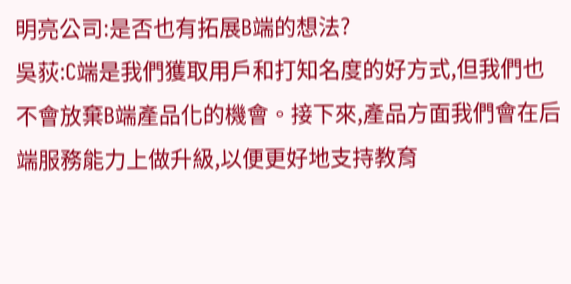明亮公司:是否也有拓展B端的想法?
吳荻:C端是我們獲取用戶和打知名度的好方式,但我們也不會放棄B端產品化的機會。接下來,產品方面我們會在后端服務能力上做升級,以便更好地支持教育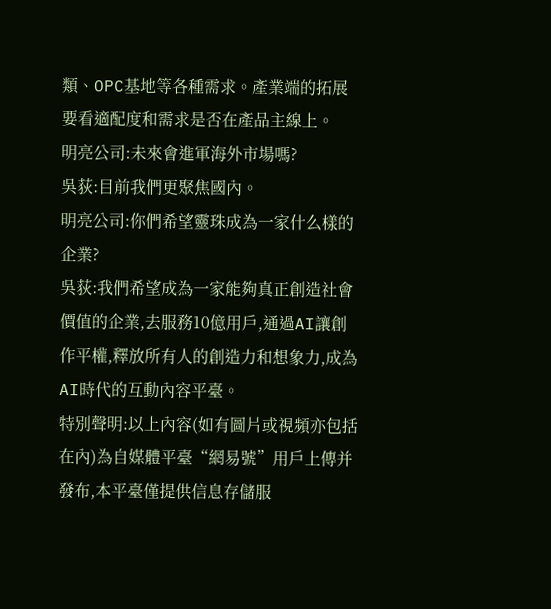類、OPC基地等各種需求。產業端的拓展要看適配度和需求是否在產品主線上。
明亮公司:未來會進軍海外市場嗎?
吳荻:目前我們更聚焦國內。
明亮公司:你們希望靈珠成為一家什么樣的企業?
吳荻:我們希望成為一家能夠真正創造社會價值的企業,去服務10億用戶,通過AI讓創作平權,釋放所有人的創造力和想象力,成為AI時代的互動內容平臺。
特別聲明:以上內容(如有圖片或視頻亦包括在內)為自媒體平臺“網易號”用戶上傳并發布,本平臺僅提供信息存儲服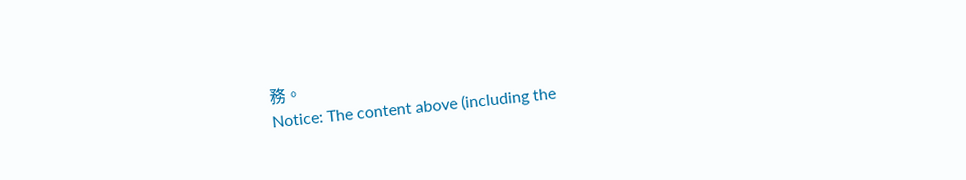務。
Notice: The content above (including the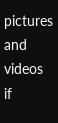pictures and videos if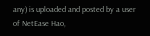any) is uploaded and posted by a user of NetEase Hao,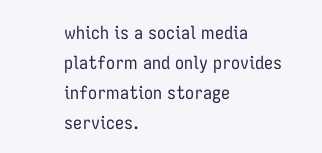which is a social media platform and only provides information storage services.